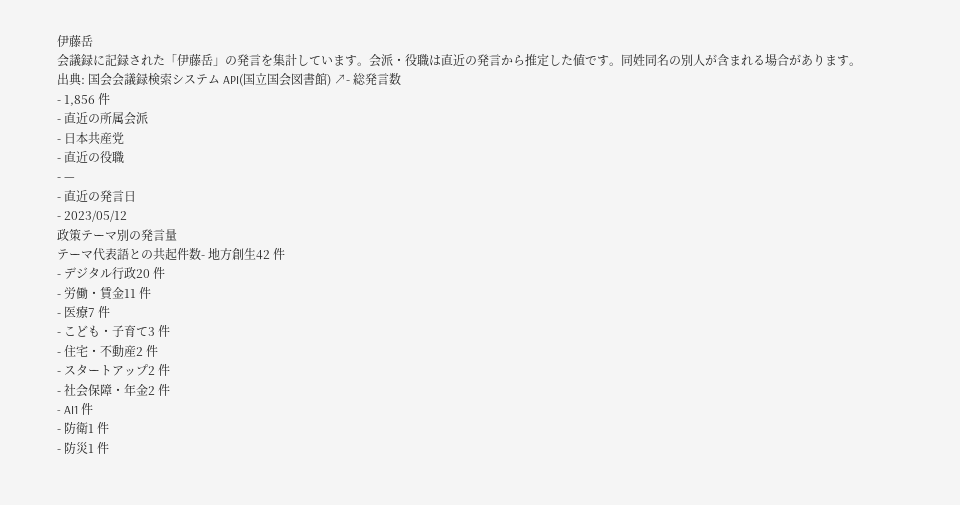伊藤岳
会議録に記録された「伊藤岳」の発言を集計しています。会派・役職は直近の発言から推定した値です。同姓同名の別人が含まれる場合があります。
出典: 国会会議録検索システム API(国立国会図書館) ↗- 総発言数
- 1,856 件
- 直近の所属会派
- 日本共産党
- 直近の役職
- —
- 直近の発言日
- 2023/05/12
政策テーマ別の発言量
テーマ代表語との共起件数- 地方創生42 件
- デジタル行政20 件
- 労働・賃金11 件
- 医療7 件
- こども・子育て3 件
- 住宅・不動産2 件
- スタートアップ2 件
- 社会保障・年金2 件
- AI1 件
- 防衛1 件
- 防災1 件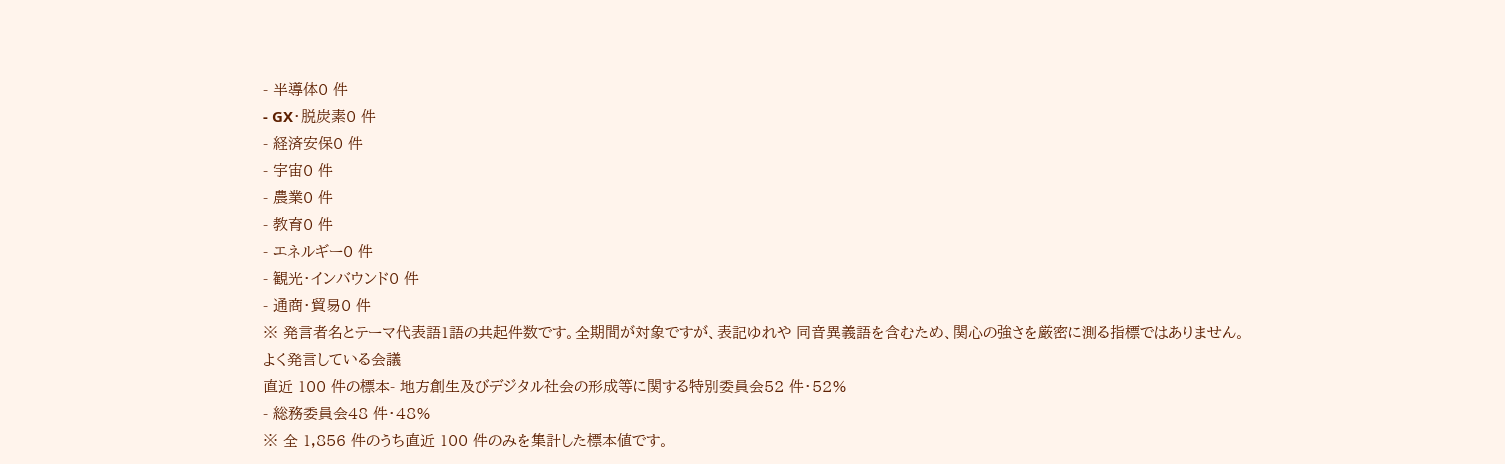- 半導体0 件
- GX・脱炭素0 件
- 経済安保0 件
- 宇宙0 件
- 農業0 件
- 教育0 件
- エネルギー0 件
- 観光・インバウンド0 件
- 通商・貿易0 件
※ 発言者名とテーマ代表語1語の共起件数です。全期間が対象ですが、表記ゆれや 同音異義語を含むため、関心の強さを厳密に測る指標ではありません。
よく発言している会議
直近 100 件の標本- 地方創生及びデジタル社会の形成等に関する特別委員会52 件・52%
- 総務委員会48 件・48%
※ 全 1,856 件のうち直近 100 件のみを集計した標本値です。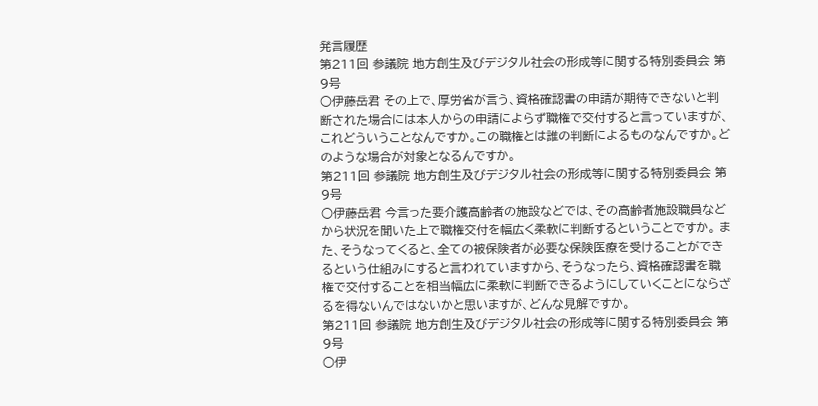発言履歴
第211回 参議院 地方創生及びデジタル社会の形成等に関する特別委員会 第9号
○伊藤岳君 その上で、厚労省が言う、資格確認書の申請が期待できないと判断された場合には本人からの申請によらず職権で交付すると言っていますが、これどういうことなんですか。この職権とは誰の判断によるものなんですか。どのような場合が対象となるんですか。
第211回 参議院 地方創生及びデジタル社会の形成等に関する特別委員会 第9号
○伊藤岳君 今言った要介護高齢者の施設などでは、その高齢者施設職員などから状況を聞いた上で職権交付を幅広く柔軟に判断するということですか。 また、そうなってくると、全ての被保険者が必要な保険医療を受けることができるという仕組みにすると言われていますから、そうなったら、資格確認書を職権で交付することを相当幅広に柔軟に判断できるようにしていくことにならざるを得ないんではないかと思いますが、どんな見解ですか。
第211回 参議院 地方創生及びデジタル社会の形成等に関する特別委員会 第9号
○伊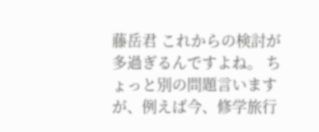藤岳君 これからの検討が多過ぎるんですよね。 ちょっと別の問題言いますが、例えば今、修学旅行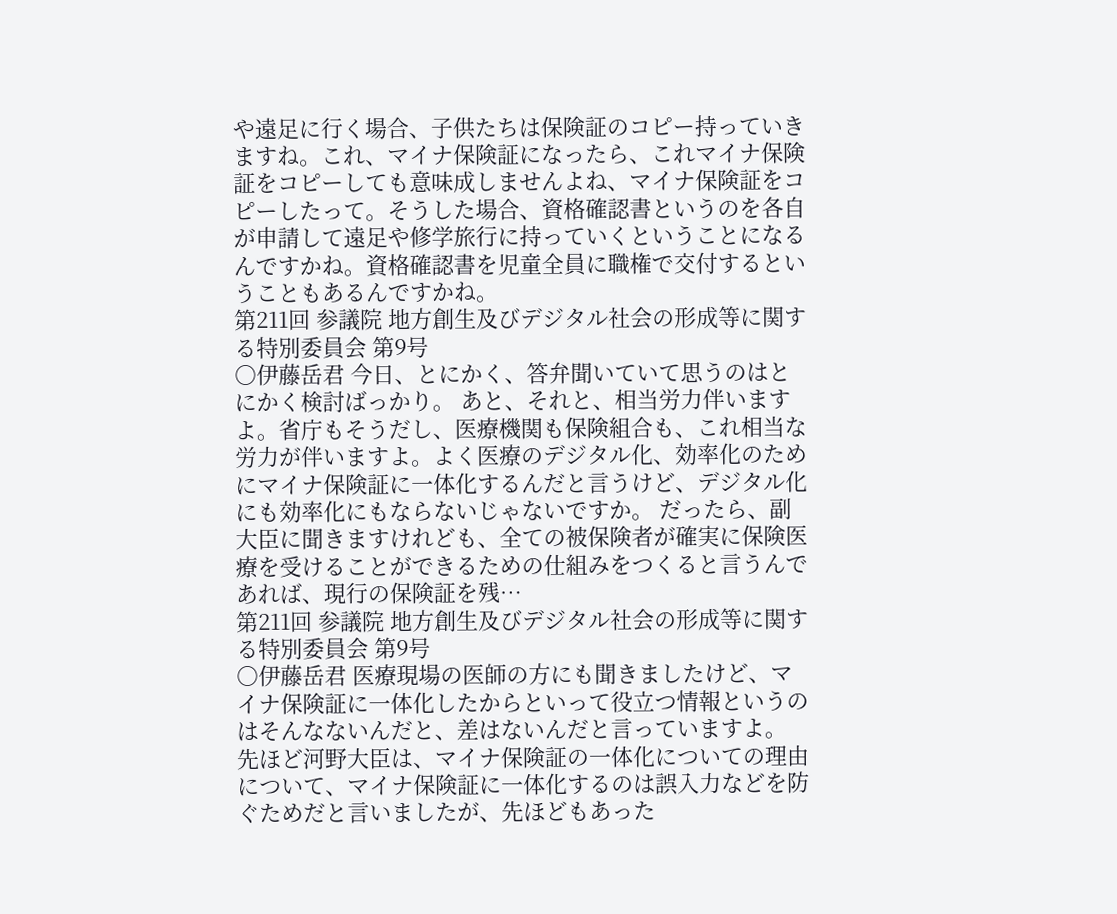や遠足に行く場合、子供たちは保険証のコピー持っていきますね。これ、マイナ保険証になったら、これマイナ保険証をコピーしても意味成しませんよね、マイナ保険証をコピーしたって。そうした場合、資格確認書というのを各自が申請して遠足や修学旅行に持っていくということになるんですかね。資格確認書を児童全員に職権で交付するということもあるんですかね。
第211回 参議院 地方創生及びデジタル社会の形成等に関する特別委員会 第9号
○伊藤岳君 今日、とにかく、答弁聞いていて思うのはとにかく検討ばっかり。 あと、それと、相当労力伴いますよ。省庁もそうだし、医療機関も保険組合も、これ相当な労力が伴いますよ。よく医療のデジタル化、効率化のためにマイナ保険証に一体化するんだと言うけど、デジタル化にも効率化にもならないじゃないですか。 だったら、副大臣に聞きますけれども、全ての被保険者が確実に保険医療を受けることができるための仕組みをつくると言うんであれば、現行の保険証を残…
第211回 参議院 地方創生及びデジタル社会の形成等に関する特別委員会 第9号
○伊藤岳君 医療現場の医師の方にも聞きましたけど、マイナ保険証に一体化したからといって役立つ情報というのはそんなないんだと、差はないんだと言っていますよ。 先ほど河野大臣は、マイナ保険証の一体化についての理由について、マイナ保険証に一体化するのは誤入力などを防ぐためだと言いましたが、先ほどもあった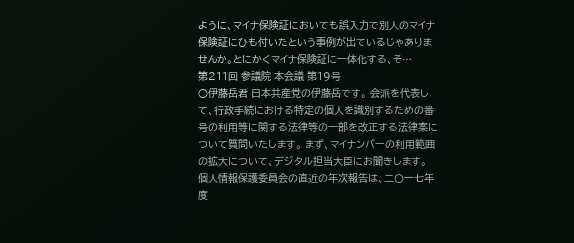ように、マイナ保険証においても誤入力で別人のマイナ保険証にひも付いたという事例が出ているじゃありませんか。とにかくマイナ保険証に一体化する、そ…
第211回 参議院 本会議 第19号
○伊藤岳君 日本共産党の伊藤岳です。 会派を代表して、行政手続における特定の個人を識別するための番号の利用等に関する法律等の一部を改正する法律案について質問いたします。 まず、マイナンバーの利用範囲の拡大について、デジタル担当大臣にお聞きします。 個人情報保護委員会の直近の年次報告は、二〇一七年度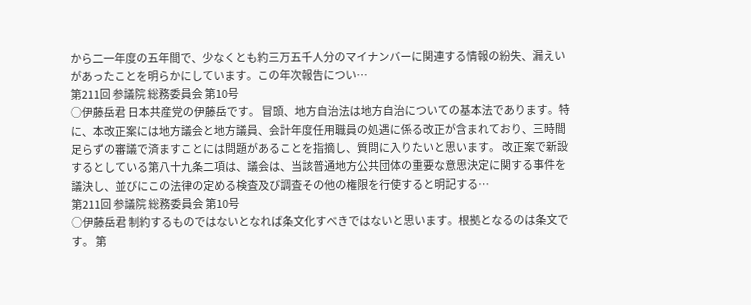から二一年度の五年間で、少なくとも約三万五千人分のマイナンバーに関連する情報の紛失、漏えいがあったことを明らかにしています。この年次報告につい…
第211回 参議院 総務委員会 第10号
○伊藤岳君 日本共産党の伊藤岳です。 冒頭、地方自治法は地方自治についての基本法であります。特に、本改正案には地方議会と地方議員、会計年度任用職員の処遇に係る改正が含まれており、三時間足らずの審議で済ますことには問題があることを指摘し、質問に入りたいと思います。 改正案で新設するとしている第八十九条二項は、議会は、当該普通地方公共団体の重要な意思決定に関する事件を議決し、並びにこの法律の定める検査及び調査その他の権限を行使すると明記する…
第211回 参議院 総務委員会 第10号
○伊藤岳君 制約するものではないとなれば条文化すべきではないと思います。根拠となるのは条文です。 第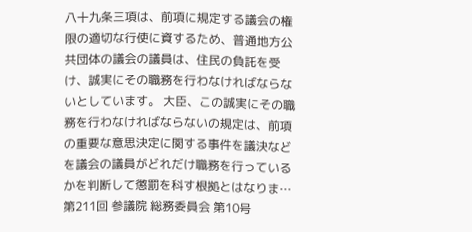八十九条三項は、前項に規定する議会の権限の適切な行使に資するため、普通地方公共団体の議会の議員は、住民の負託を受け、誠実にその職務を行わなければならないとしています。 大臣、この誠実にその職務を行わなければならないの規定は、前項の重要な意思決定に関する事件を議決などを議会の議員がどれだけ職務を行っているかを判断して懲罰を科す根拠とはなりま…
第211回 参議院 総務委員会 第10号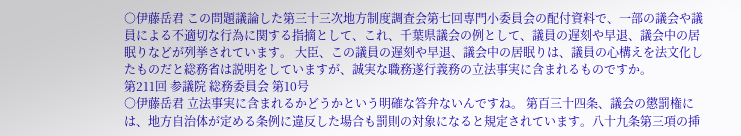○伊藤岳君 この問題議論した第三十三次地方制度調査会第七回専門小委員会の配付資料で、一部の議会や議員による不適切な行為に関する指摘として、これ、千葉県議会の例として、議員の遅刻や早退、議会中の居眠りなどが列挙されています。 大臣、この議員の遅刻や早退、議会中の居眠りは、議員の心構えを法文化したものだと総務省は説明をしていますが、誠実な職務遂行義務の立法事実に含まれるものですか。
第211回 参議院 総務委員会 第10号
○伊藤岳君 立法事実に含まれるかどうかという明確な答弁ないんですね。 第百三十四条、議会の懲罰権には、地方自治体が定める条例に違反した場合も罰則の対象になると規定されています。八十九条第三項の挿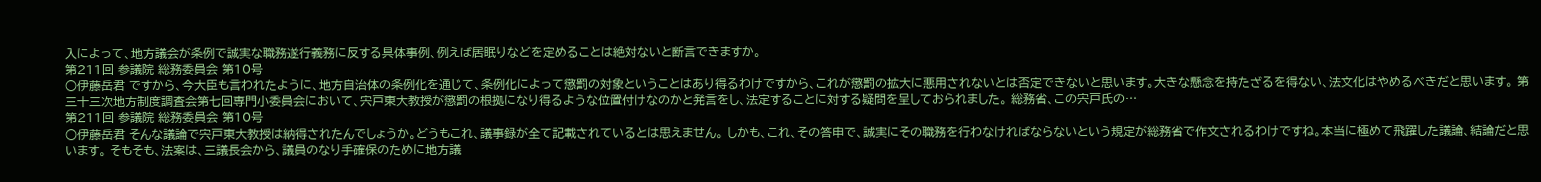入によって、地方議会が条例で誠実な職務遂行義務に反する具体事例、例えば居眠りなどを定めることは絶対ないと断言できますか。
第211回 参議院 総務委員会 第10号
○伊藤岳君 ですから、今大臣も言われたように、地方自治体の条例化を通じて、条例化によって懲罰の対象ということはあり得るわけですから、これが懲罰の拡大に悪用されないとは否定できないと思います。大きな懸念を持たざるを得ない、法文化はやめるべきだと思います。 第三十三次地方制度調査会第七回専門小委員会において、宍戸東大教授が懲罰の根拠になり得るような位置付けなのかと発言をし、法定することに対する疑問を呈しておられました。 総務省、この宍戸氏の…
第211回 参議院 総務委員会 第10号
○伊藤岳君 そんな議論で宍戸東大教授は納得されたんでしょうか。どうもこれ、議事録が全て記載されているとは思えません。 しかも、これ、その答申で、誠実にその職務を行わなければならないという規定が総務省で作文されるわけですね。本当に極めて飛躍した議論、結論だと思います。 そもそも、法案は、三議長会から、議員のなり手確保のために地方議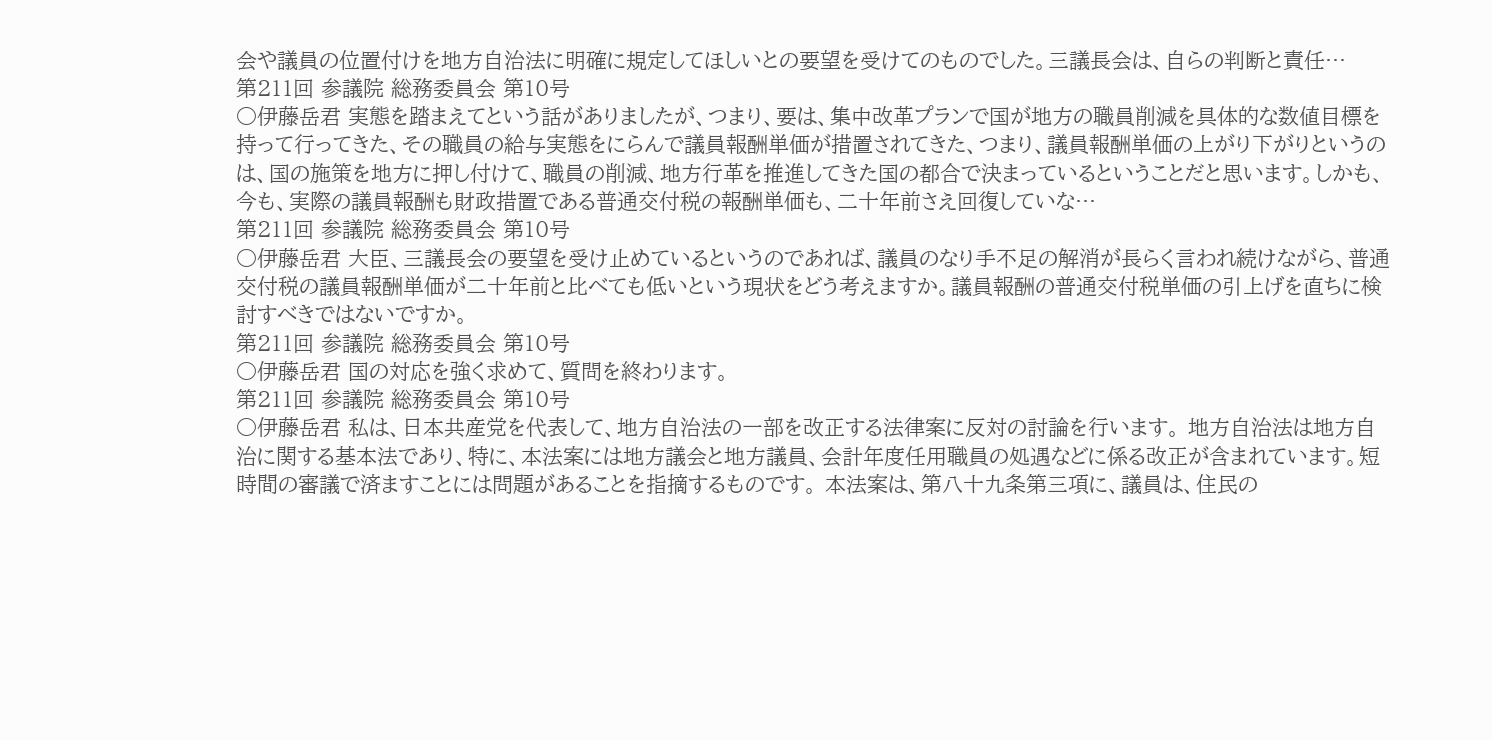会や議員の位置付けを地方自治法に明確に規定してほしいとの要望を受けてのものでした。三議長会は、自らの判断と責任…
第211回 参議院 総務委員会 第10号
○伊藤岳君 実態を踏まえてという話がありましたが、つまり、要は、集中改革プランで国が地方の職員削減を具体的な数値目標を持って行ってきた、その職員の給与実態をにらんで議員報酬単価が措置されてきた、つまり、議員報酬単価の上がり下がりというのは、国の施策を地方に押し付けて、職員の削減、地方行革を推進してきた国の都合で決まっているということだと思います。しかも、今も、実際の議員報酬も財政措置である普通交付税の報酬単価も、二十年前さえ回復していな…
第211回 参議院 総務委員会 第10号
○伊藤岳君 大臣、三議長会の要望を受け止めているというのであれば、議員のなり手不足の解消が長らく言われ続けながら、普通交付税の議員報酬単価が二十年前と比べても低いという現状をどう考えますか。議員報酬の普通交付税単価の引上げを直ちに検討すべきではないですか。
第211回 参議院 総務委員会 第10号
○伊藤岳君 国の対応を強く求めて、質問を終わります。
第211回 参議院 総務委員会 第10号
○伊藤岳君 私は、日本共産党を代表して、地方自治法の一部を改正する法律案に反対の討論を行います。 地方自治法は地方自治に関する基本法であり、特に、本法案には地方議会と地方議員、会計年度任用職員の処遇などに係る改正が含まれています。短時間の審議で済ますことには問題があることを指摘するものです。 本法案は、第八十九条第三項に、議員は、住民の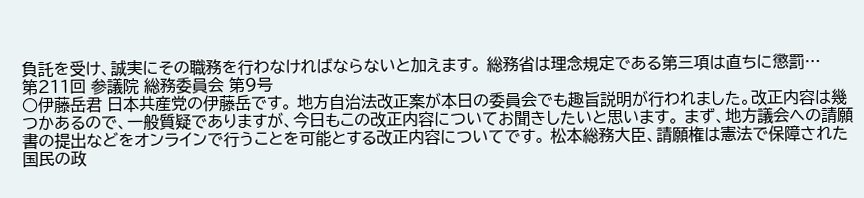負託を受け、誠実にその職務を行わなければならないと加えます。 総務省は理念規定である第三項は直ちに懲罰…
第211回 参議院 総務委員会 第9号
○伊藤岳君 日本共産党の伊藤岳です。 地方自治法改正案が本日の委員会でも趣旨説明が行われました。改正内容は幾つかあるので、一般質疑でありますが、今日もこの改正内容についてお聞きしたいと思います。 まず、地方議会への請願書の提出などをオンラインで行うことを可能とする改正内容についてです。 松本総務大臣、請願権は憲法で保障された国民の政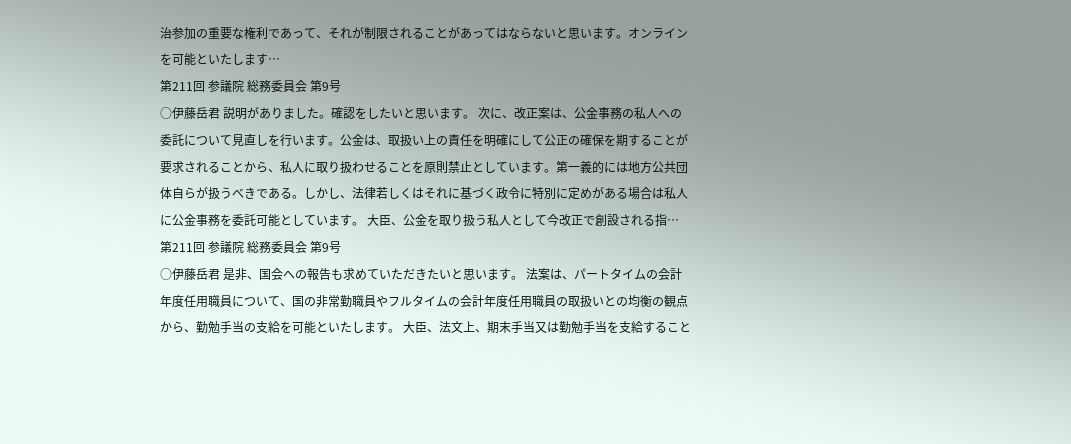治参加の重要な権利であって、それが制限されることがあってはならないと思います。オンラインを可能といたします…
第211回 参議院 総務委員会 第9号
○伊藤岳君 説明がありました。確認をしたいと思います。 次に、改正案は、公金事務の私人への委託について見直しを行います。公金は、取扱い上の責任を明確にして公正の確保を期することが要求されることから、私人に取り扱わせることを原則禁止としています。第一義的には地方公共団体自らが扱うべきである。しかし、法律若しくはそれに基づく政令に特別に定めがある場合は私人に公金事務を委託可能としています。 大臣、公金を取り扱う私人として今改正で創設される指…
第211回 参議院 総務委員会 第9号
○伊藤岳君 是非、国会への報告も求めていただきたいと思います。 法案は、パートタイムの会計年度任用職員について、国の非常勤職員やフルタイムの会計年度任用職員の取扱いとの均衡の観点から、勤勉手当の支給を可能といたします。 大臣、法文上、期末手当又は勤勉手当を支給すること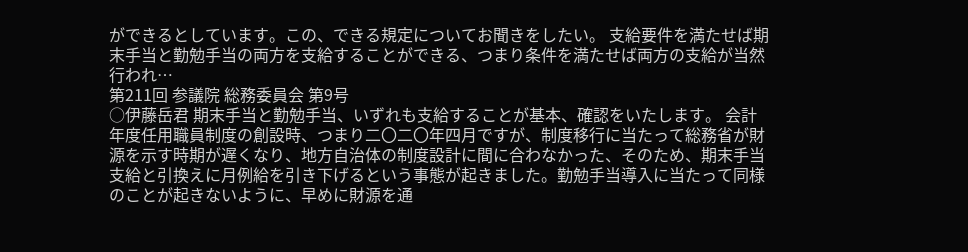ができるとしています。この、できる規定についてお聞きをしたい。 支給要件を満たせば期末手当と勤勉手当の両方を支給することができる、つまり条件を満たせば両方の支給が当然行われ…
第211回 参議院 総務委員会 第9号
○伊藤岳君 期末手当と勤勉手当、いずれも支給することが基本、確認をいたします。 会計年度任用職員制度の創設時、つまり二〇二〇年四月ですが、制度移行に当たって総務省が財源を示す時期が遅くなり、地方自治体の制度設計に間に合わなかった、そのため、期末手当支給と引換えに月例給を引き下げるという事態が起きました。勤勉手当導入に当たって同様のことが起きないように、早めに財源を通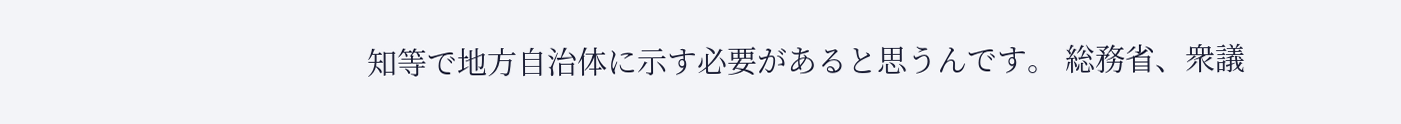知等で地方自治体に示す必要があると思うんです。 総務省、衆議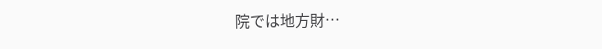院では地方財…